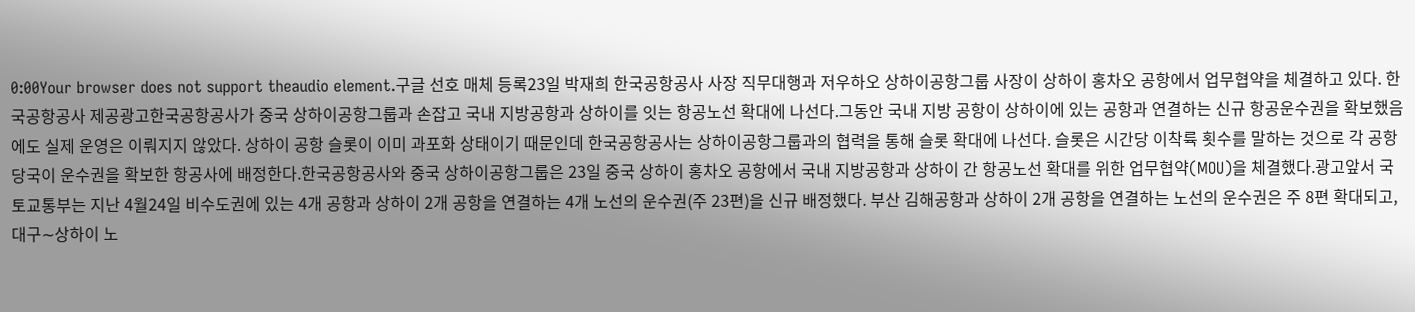0:00Your browser does not support theaudio element.구글 선호 매체 등록23일 박재희 한국공항공사 사장 직무대행과 저우하오 상하이공항그룹 사장이 상하이 홍차오 공항에서 업무협약을 체결하고 있다. 한국공항공사 제공광고한국공항공사가 중국 상하이공항그룹과 손잡고 국내 지방공항과 상하이를 잇는 항공노선 확대에 나선다.그동안 국내 지방 공항이 상하이에 있는 공항과 연결하는 신규 항공운수권을 확보했음에도 실제 운영은 이뤄지지 않았다. 상하이 공항 슬롯이 이미 과포화 상태이기 때문인데 한국공항공사는 상하이공항그룹과의 협력을 통해 슬롯 확대에 나선다. 슬롯은 시간당 이착륙 횟수를 말하는 것으로 각 공항 당국이 운수권을 확보한 항공사에 배정한다.한국공항공사와 중국 상하이공항그룹은 23일 중국 상하이 홍차오 공항에서 국내 지방공항과 상하이 간 항공노선 확대를 위한 업무협약(MOU)을 체결했다.광고앞서 국토교통부는 지난 4월24일 비수도권에 있는 4개 공항과 상하이 2개 공항을 연결하는 4개 노선의 운수권(주 23편)을 신규 배정했다. 부산 김해공항과 상하이 2개 공항을 연결하는 노선의 운수권은 주 8편 확대되고, 대구∼상하이 노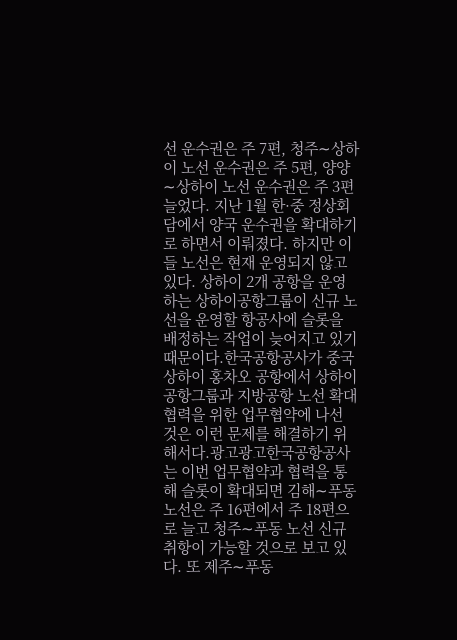선 운수권은 주 7편, 청주∼상하이 노선 운수권은 주 5편, 양양∼상하이 노선 운수권은 주 3편 늘었다. 지난 1월 한·중 정상회담에서 양국 운수권을 확대하기로 하면서 이뤄졌다. 하지만 이들 노선은 현재 운영되지 않고 있다. 상하이 2개 공항을 운영하는 상하이공항그룹이 신규 노선을 운영할 항공사에 슬롯을 배정하는 작업이 늦어지고 있기 때문이다.한국공항공사가 중국 상하이 홍차오 공항에서 상하이공항그룹과 지방공항 노선 확대 협력을 위한 업무협약에 나선 것은 이런 문제를 해결하기 위해서다.광고광고한국공항공사는 이번 업무협약과 협력을 통해 슬롯이 확대되면 김해∼푸동 노선은 주 16편에서 주 18편으로 늘고 청주∼푸동 노선 신규 취항이 가능할 것으로 보고 있다. 또 제주∼푸동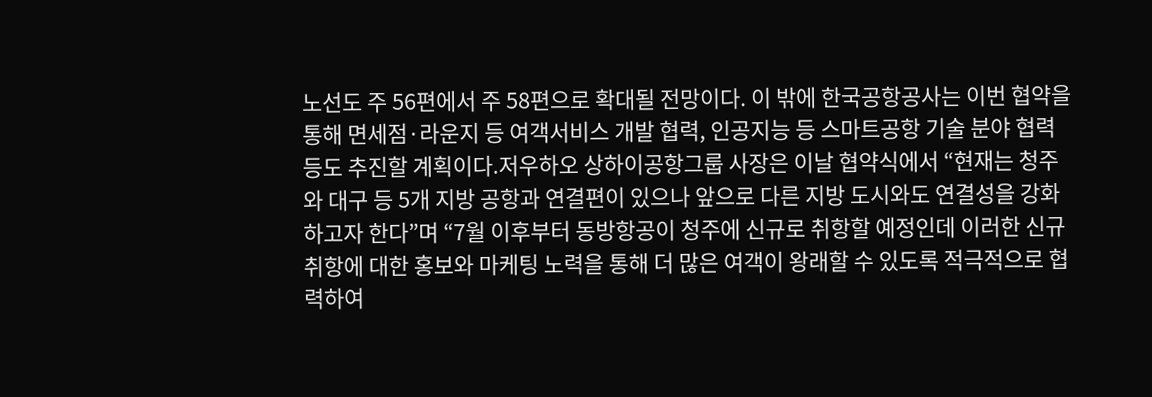노선도 주 56편에서 주 58편으로 확대될 전망이다. 이 밖에 한국공항공사는 이번 협약을 통해 면세점·라운지 등 여객서비스 개발 협력, 인공지능 등 스마트공항 기술 분야 협력 등도 추진할 계획이다.저우하오 상하이공항그룹 사장은 이날 협약식에서 “현재는 청주와 대구 등 5개 지방 공항과 연결편이 있으나 앞으로 다른 지방 도시와도 연결성을 강화하고자 한다”며 “7월 이후부터 동방항공이 청주에 신규로 취항할 예정인데 이러한 신규 취항에 대한 홍보와 마케팅 노력을 통해 더 많은 여객이 왕래할 수 있도록 적극적으로 협력하여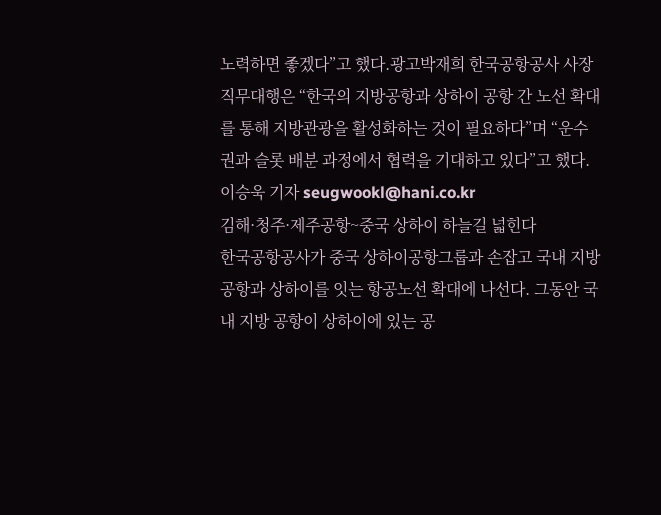노력하면 좋겠다”고 했다.광고박재희 한국공항공사 사장 직무대행은 “한국의 지방공항과 상하이 공항 간 노선 확대를 통해 지방관광을 활성화하는 것이 필요하다”며 “운수권과 슬롯 배분 과정에서 협력을 기대하고 있다”고 했다.이승욱 기자 seugwookl@hani.co.kr
김해·청주·제주공항~중국 상하이 하늘길 넓힌다
한국공항공사가 중국 상하이공항그룹과 손잡고 국내 지방공항과 상하이를 잇는 항공노선 확대에 나선다. 그동안 국내 지방 공항이 상하이에 있는 공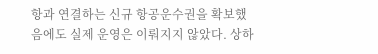항과 연결하는 신규 항공운수권을 확보했음에도 실제 운영은 이뤄지지 않았다. 상하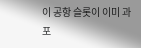이 공항 슬롯이 이미 과포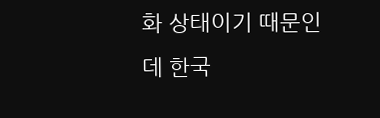화 상태이기 때문인데 한국